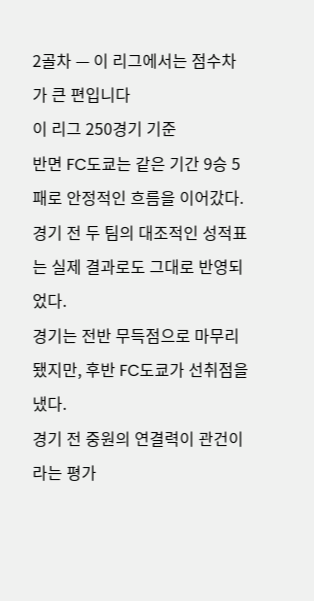2골차 — 이 리그에서는 점수차가 큰 편입니다
이 리그 250경기 기준
반면 FC도쿄는 같은 기간 9승 5패로 안정적인 흐름을 이어갔다.
경기 전 두 팀의 대조적인 성적표는 실제 결과로도 그대로 반영되었다.
경기는 전반 무득점으로 마무리됐지만, 후반 FC도쿄가 선취점을 냈다.
경기 전 중원의 연결력이 관건이라는 평가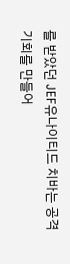를 받았던 JEF유나이티드 치바는 공격 기회를 만들어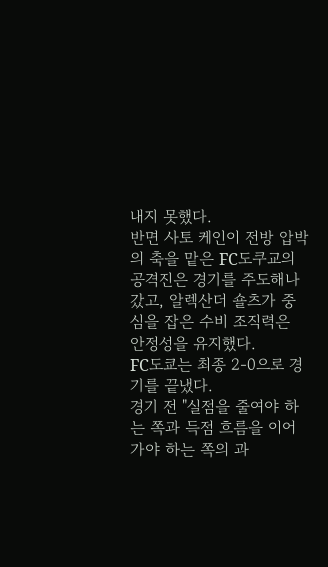내지 못했다.
반면 사토 케인이 전방 압박의 축을 맡은 FC도쿠교의 공격진은 경기를 주도해나갔고, 알렉산더 숄츠가 중심을 잡은 수비 조직력은 안정성을 유지했다.
FC도쿄는 최종 2-0으로 경기를 끝냈다.
경기 전 "실점을 줄여야 하는 쪽과 득점 흐름을 이어가야 하는 쪽의 과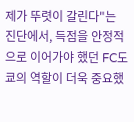제가 뚜렷이 갈린다"는 진단에서, 득점을 안정적으로 이어가야 했던 FC도쿄의 역할이 더욱 중요했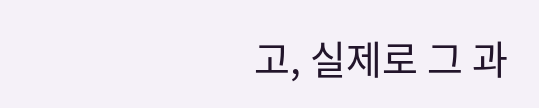고, 실제로 그 과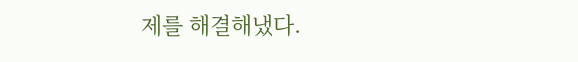제를 해결해냈다.